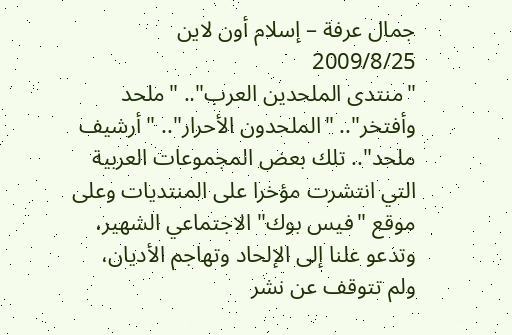جمال عرفة – إسلام أون لاين 2009/8/25
"منتدى الملحدين العرب".. "ملحد وأفتخر".. "الملحدون الأحرار".. "أرشيف ملحد".. تلك بعض المجموعات العربية التي انتشرت مؤخرا على المنتديات وعلى موقع "فيس بوك" الاجتماعي الشهير، وتدعو علنا إلى الإلحاد وتهاجم الأديان، ولم تتوقف عن نشر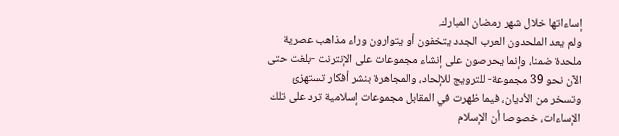إساءاتها خلال شهر رمضان المبارك.
ولم يعد الملحدون العرب الجدد يتخفون أو يتوارون وراء مذاهب عصرية ملحدة ضمنا، وإنما يحرصون على إنشاء مجموعات على الإنترنت -بلغت حتى الآن نحو 39 مجموعة- للترويج للإلحاد، والمجاهرة بنشر أفكار تستهزئ وتسخر من الأديان، فيما ظهرت في المقابل مجموعات إسلامية ترد على تلك الإساءات، خصوصا أن الإسلام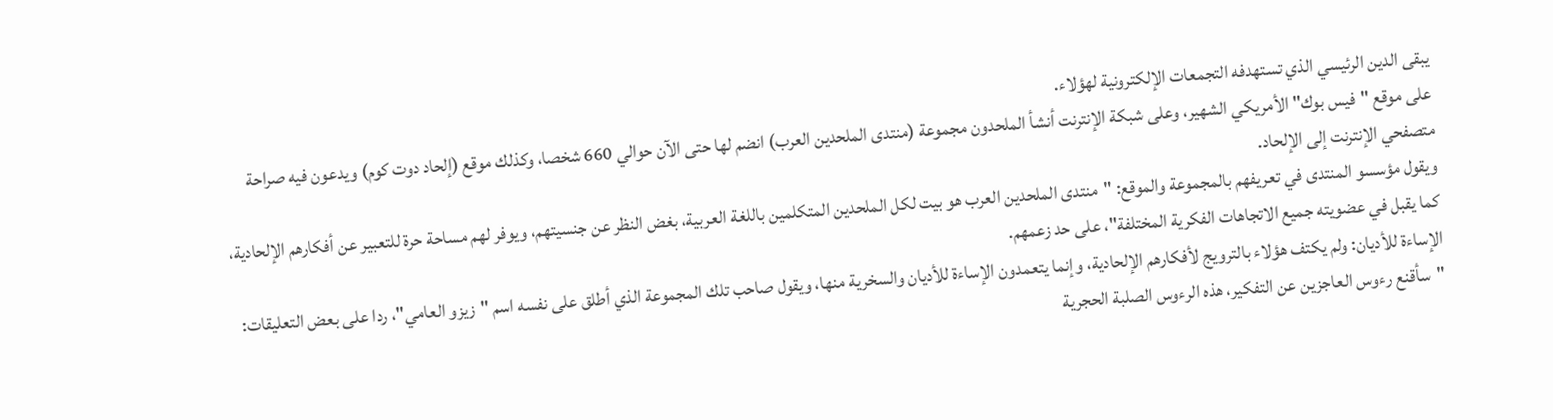يبقى الدين الرئيسي الذي تستهدفه التجمعات الإلكترونية لهؤلاء.
على موقع "فيس بوك" الأمريكي الشهير، وعلى شبكة الإنترنت أنشأ الملحدون مجموعة (منتدى الملحدين العرب) انضم لها حتى الآن حوالي 660 شخصا، وكذلك موقع (إلحاد دوت كوم) ويدعون فيه صراحة متصفحي الإنترنت إلى الإلحاد.
ويقول مؤسسو المنتدى في تعريفهم بالمجموعة والموقع: "منتدى الملحدين العرب هو بيت لكل الملحدين المتكلمين باللغة العربية، بغض النظر عن جنسيتهم، ويوفر لهم مساحة حرة للتعبير عن أفكارهم الإلحادية، كما يقبل في عضويته جميع الاتجاهات الفكرية المختلفة"، على حد زعمهم.
الإساءة للأديان: ولم يكتف هؤلاء بالترويج لأفكارهم الإلحادية، وإنما يتعمدون الإساءة للأديان والسخرية منها، ويقول صاحب تلك المجموعة الذي أطلق على نفسه اسم "زيزو العامي"، ردا على بعض التعليقات: "سأقنع رءوس العاجزين عن التفكير، هذه الرءوس الصلبة الحجرية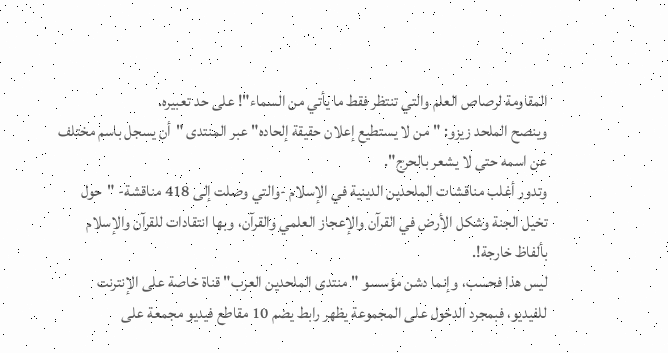المقاومة لرصاص العلم والتي تنتظر فقط ما يأتي من السماء"! على حد تعبيره.
وينصح الملحد زيزو: "من لا يستطيع إعلان حقيقة إلحاده" عبر المنتدى "أن يسجل باسم مختلف عن اسمه حتى لا يشعر بالحرج".
وتدور أغلب مناقشات الملحدين الدينية في الإسلام -والتي وصلت إلى 418 مناقشة- "حول تخيل الجنة وشكل الأرض في القرآن والإعجاز العلمي والقرآن، وبها انتقادات للقرآن والإسلام بألفاظ خارجة!.
ليس هذا فحسب، وإنما دشن مؤسسو "منتدى الملحدين العرب" قناة خاصة على الإنترنت للفيديو، فبمجرد الدخول على المجموعة يظهر رابط يضم 10 مقاطع فيديو مجمعة على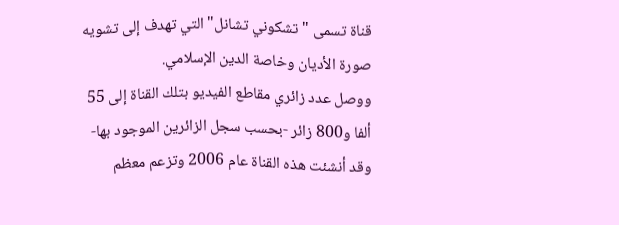قناة تسمى "تشكوني تشانل" التي تهدف إلى تشويه صورة الأديان وخاصة الدين الإسلامي.
ووصل عدد زائري مقاطع الفيديو بتلك القناة إلى 55 ألفا و800 زائر -بحسب سجل الزائرين الموجود بها- وقد أنشئت هذه القناة عام 2006 وتزعم معظم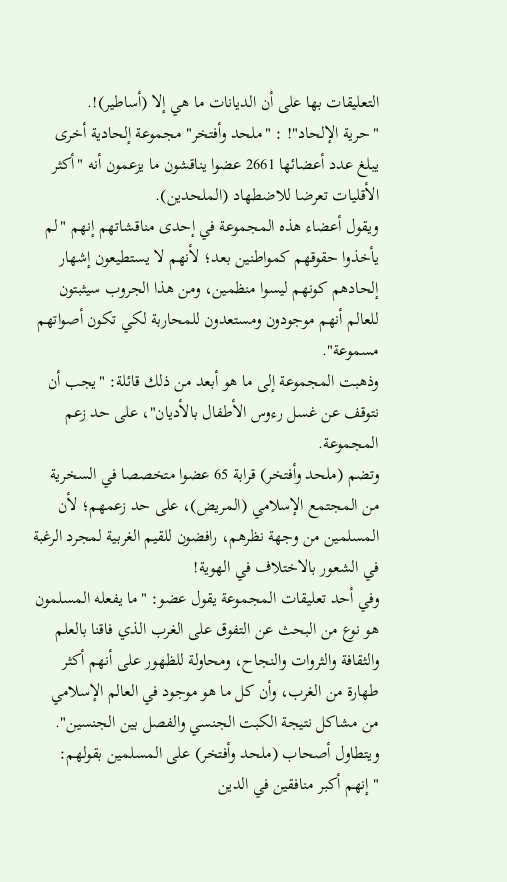التعليقات بها على أن الديانات ما هي إلا (أساطير)!.
"حرية الإلحاد"! : "ملحد وأفتخر" مجموعة إلحادية أخرى يبلغ عدد أعضائها 2661 عضوا يناقشون ما يزعمون أنه "أكثر الأقليات تعرضا للاضطهاد (الملحدين).
ويقول أعضاء هذه المجموعة في إحدى مناقشاتهم إنهم "لم يأخذوا حقوقهم كمواطنين بعد؛ لأنهم لا يستطيعون إشهار إلحادهم كونهم ليسوا منظمين، ومن هذا الجروب سيثبتون للعالم أنهم موجودون ومستعدون للمحاربة لكي تكون أصواتهم مسموعة".
وذهبت المجموعة إلى ما هو أبعد من ذلك قائلة: "يجب أن نتوقف عن غسل رءوس الأطفال بالأديان"، على حد زعم المجموعة.
وتضم (ملحد وأفتخر) قرابة 65 عضوا متخصصا في السخرية من المجتمع الإسلامي (المريض)، على حد زعمهم؛ لأن المسلمين من وجهة نظرهم، رافضون للقيم الغربية لمجرد الرغبة في الشعور بالاختلاف في الهوية!
وفي أحد تعليقات المجموعة يقول عضو: "ما يفعله المسلمون هو نوع من البحث عن التفوق على الغرب الذي فاقنا بالعلم والثقافة والثروات والنجاح، ومحاولة للظهور على أنهم أكثر طهارة من الغرب، وأن كل ما هو موجود في العالم الإسلامي من مشاكل نتيجة الكبت الجنسي والفصل بين الجنسين".
ويتطاول أصحاب (ملحد وأفتخر) على المسلمين بقولهم: "إنهم أكبر منافقين في الدين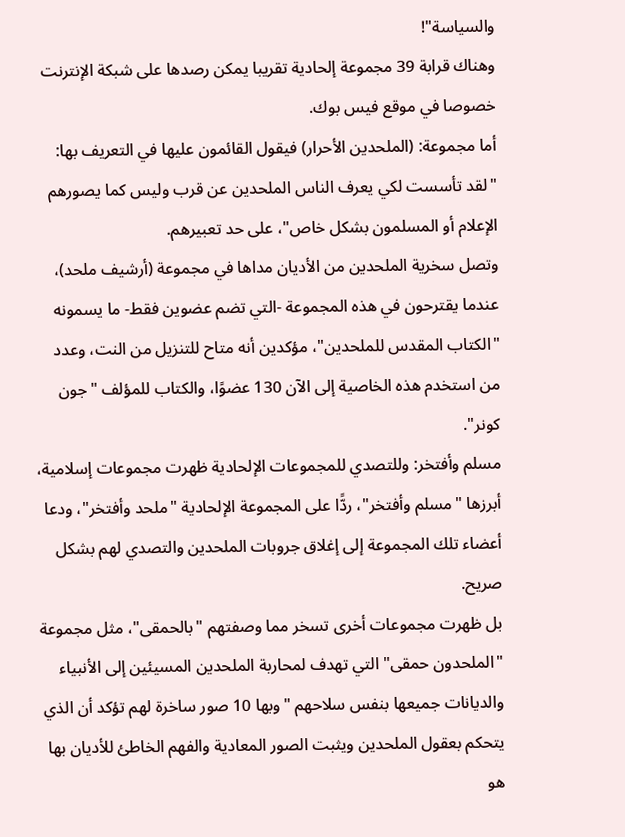والسياسة"!
وهناك قرابة 39 مجموعة إلحادية تقريبا يمكن رصدها على شبكة الإنترنت خصوصا في موقع فيس بوك.
أما مجموعة: (الملحدين الأحرار) فيقول القائمون عليها في التعريف بها: "لقد تأسست لكي يعرف الناس الملحدين عن قرب وليس كما يصورهم الإعلام أو المسلمون بشكل خاص"، على حد تعبيرهم.
وتصل سخرية الملحدين من الأديان مداها في مجموعة (أرشيف ملحد)، عندما يقترحون في هذه المجموعة -التي تضم عضوين فقط- ما يسمونه "الكتاب المقدس للملحدين"، مؤكدين أنه متاح للتنزيل من النت، وعدد من استخدم هذه الخاصية إلى الآن 130 عضوًا، والكتاب للمؤلف "جون كونر".
مسلم وأفتخر: وللتصدي للمجموعات الإلحادية ظهرت مجموعات إسلامية، أبرزها "مسلم وأفتخر"، ردًّا على المجموعة الإلحادية "ملحد وأفتخر"، ودعا أعضاء تلك المجموعة إلى إغلاق جروبات الملحدين والتصدي لهم بشكل صريح.
بل ظهرت مجموعات أخرى تسخر مما وصفتهم "بالحمقى"، مثل مجموعة "الملحدون حمقى" التي تهدف لمحاربة الملحدين المسيئين إلى الأنبياء والديانات جميعها بنفس سلاحهم "وبها 10 صور ساخرة لهم تؤكد أن الذي يتحكم بعقول الملحدين ويثبت الصور المعادية والفهم الخاطئ للأديان بها هو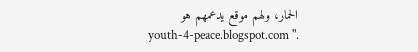الحمار، ولهم موقع يدعمهم هو
youth-4-peace.blogspot.com ".